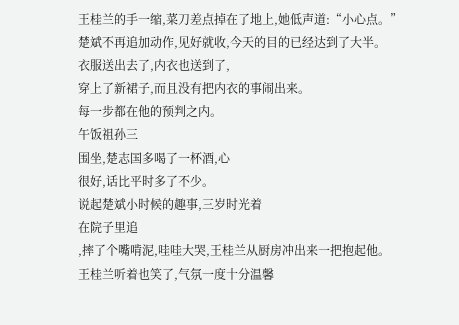王桂兰的手一缩,菜刀差点掉在了地上,她低声道:“小心点。”
楚斌不再追加动作,见好就收,今天的目的已经达到了大半。
衣服送出去了,内衣也送到了,
穿上了新裙子,而且没有把内衣的事闹出来。
每一步都在他的预判之内。
午饭祖孙三
围坐,楚志国多喝了一杯酒,心
很好,话比平时多了不少。
说起楚斌小时候的趣事,三岁时光着
在院子里追
,摔了个嘴啃泥,哇哇大哭,王桂兰从厨房冲出来一把抱起他。
王桂兰听着也笑了,气氛一度十分温馨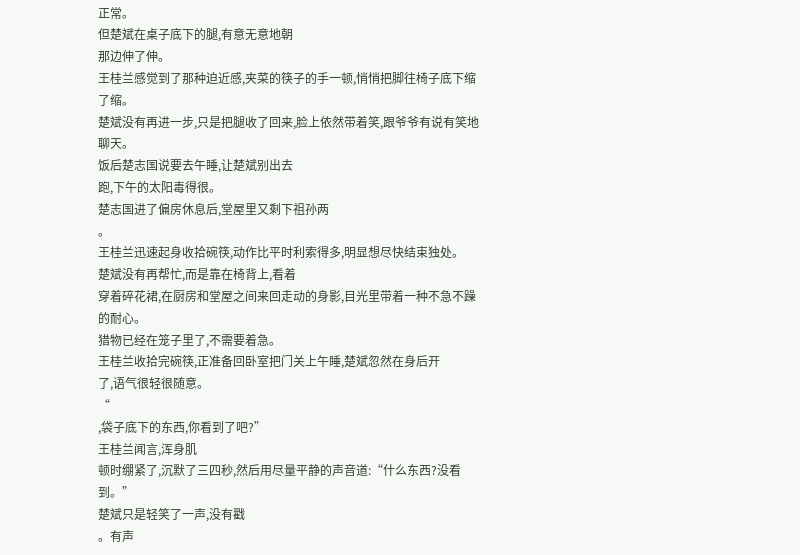正常。
但楚斌在桌子底下的腿,有意无意地朝
那边伸了伸。
王桂兰感觉到了那种迫近感,夹菜的筷子的手一顿,悄悄把脚往椅子底下缩了缩。
楚斌没有再进一步,只是把腿收了回来,脸上依然带着笑,跟爷爷有说有笑地聊天。
饭后楚志国说要去午睡,让楚斌别出去
跑,下午的太阳毒得很。
楚志国进了偏房休息后,堂屋里又剩下祖孙两
。
王桂兰迅速起身收拾碗筷,动作比平时利索得多,明显想尽快结束独处。
楚斌没有再帮忙,而是靠在椅背上,看着
穿着碎花裙,在厨房和堂屋之间来回走动的身影,目光里带着一种不急不躁的耐心。
猎物已经在笼子里了,不需要着急。
王桂兰收拾完碗筷,正准备回卧室把门关上午睡,楚斌忽然在身后开
了,语气很轻很随意。
“
,袋子底下的东西,你看到了吧?”
王桂兰闻言,浑身肌
顿时绷紧了,沉默了三四秒,然后用尽量平静的声音道:“什么东西?没看到。”
楚斌只是轻笑了一声,没有戳
。有声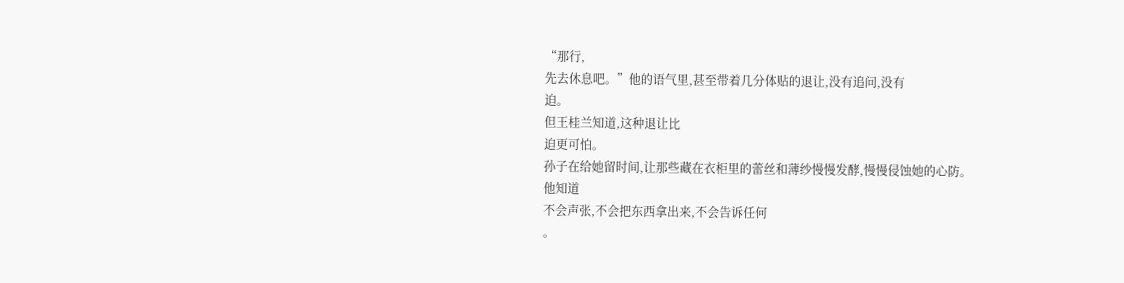“那行,
先去休息吧。”他的语气里,甚至带着几分体贴的退让,没有追问,没有
迫。
但王桂兰知道,这种退让比
迫更可怕。
孙子在给她留时间,让那些藏在衣柜里的蕾丝和薄纱慢慢发酵,慢慢侵蚀她的心防。
他知道
不会声张,不会把东西拿出来,不会告诉任何
。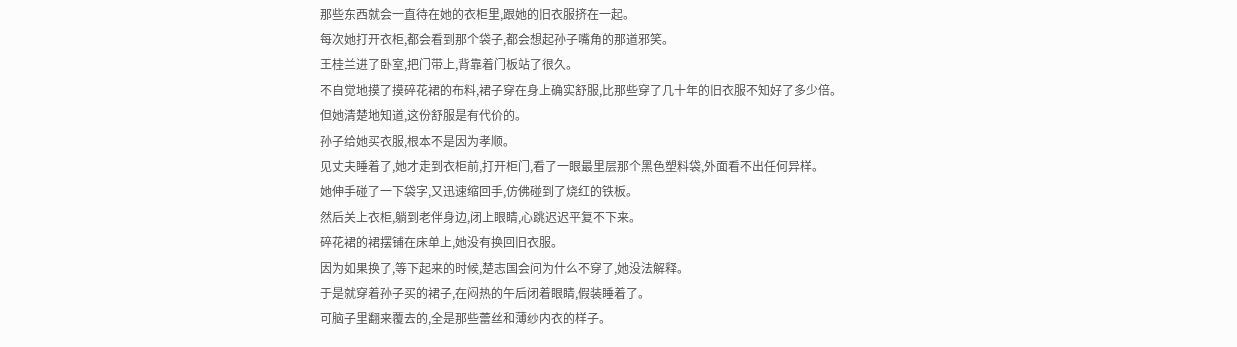那些东西就会一直待在她的衣柜里,跟她的旧衣服挤在一起。
每次她打开衣柜,都会看到那个袋子,都会想起孙子嘴角的那道邪笑。
王桂兰进了卧室,把门带上,背靠着门板站了很久。
不自觉地摸了摸碎花裙的布料,裙子穿在身上确实舒服,比那些穿了几十年的旧衣服不知好了多少倍。
但她清楚地知道,这份舒服是有代价的。
孙子给她买衣服,根本不是因为孝顺。
见丈夫睡着了,她才走到衣柜前,打开柜门,看了一眼最里层那个黑色塑料袋,外面看不出任何异样。
她伸手碰了一下袋字,又迅速缩回手,仿佛碰到了烧红的铁板。
然后关上衣柜,躺到老伴身边,闭上眼睛,心跳迟迟平复不下来。
碎花裙的裙摆铺在床单上,她没有换回旧衣服。
因为如果换了,等下起来的时候,楚志国会问为什么不穿了,她没法解释。
于是就穿着孙子买的裙子,在闷热的午后闭着眼睛,假装睡着了。
可脑子里翻来覆去的,全是那些蕾丝和薄纱内衣的样子。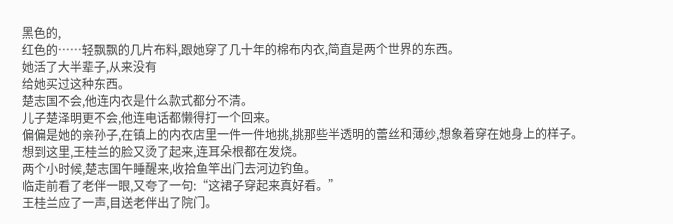黑色的,
红色的……轻飘飘的几片布料,跟她穿了几十年的棉布内衣,简直是两个世界的东西。
她活了大半辈子,从来没有
给她买过这种东西。
楚志国不会,他连内衣是什么款式都分不清。
儿子楚泽明更不会,他连电话都懒得打一个回来。
偏偏是她的亲孙子,在镇上的内衣店里一件一件地挑,挑那些半透明的蕾丝和薄纱,想象着穿在她身上的样子。
想到这里,王桂兰的脸又烫了起来,连耳朵根都在发烧。
两个小时候,楚志国午睡醒来,收拾鱼竿出门去河边钓鱼。
临走前看了老伴一眼,又夸了一句:“这裙子穿起来真好看。”
王桂兰应了一声,目送老伴出了院门。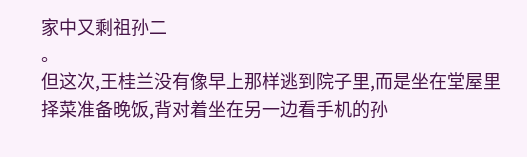家中又剩祖孙二
。
但这次,王桂兰没有像早上那样逃到院子里,而是坐在堂屋里择菜准备晚饭,背对着坐在另一边看手机的孙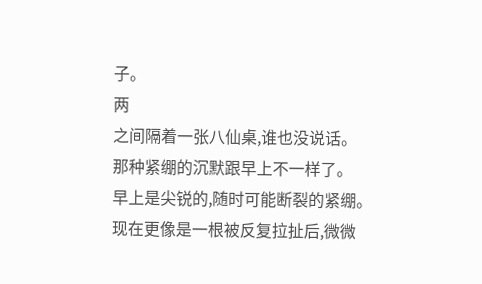子。
两
之间隔着一张八仙桌,谁也没说话。
那种紧绷的沉默跟早上不一样了。
早上是尖锐的,随时可能断裂的紧绷。
现在更像是一根被反复拉扯后,微微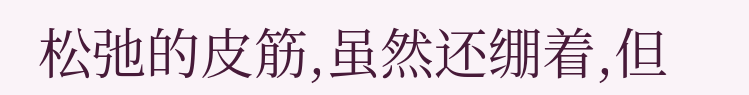松弛的皮筋,虽然还绷着,但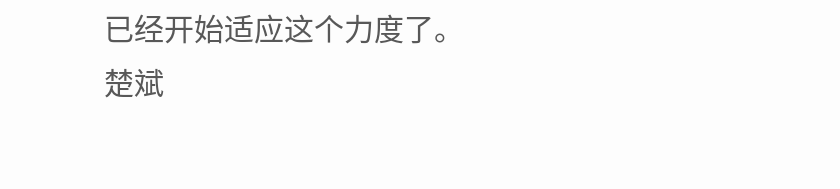已经开始适应这个力度了。
楚斌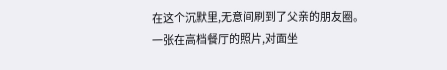在这个沉默里,无意间刷到了父亲的朋友圈。
一张在高档餐厅的照片,对面坐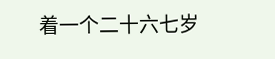着一个二十六七岁